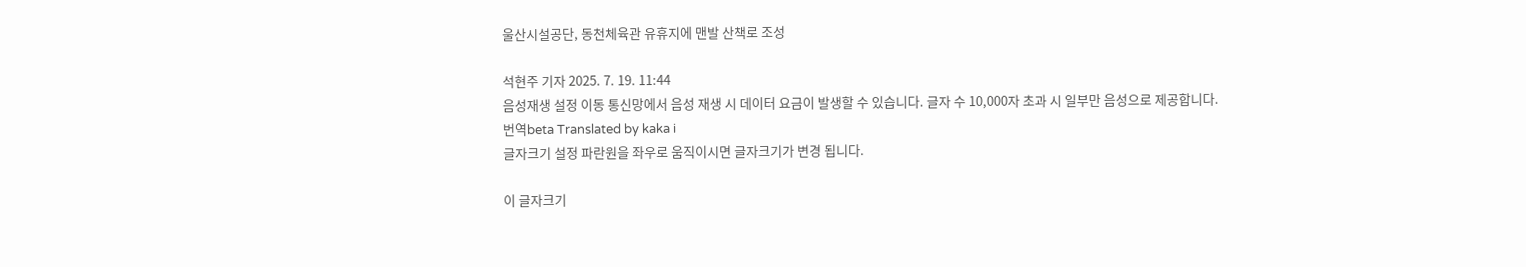울산시설공단, 동천체육관 유휴지에 맨발 산책로 조성

석현주 기자 2025. 7. 19. 11:44
음성재생 설정 이동 통신망에서 음성 재생 시 데이터 요금이 발생할 수 있습니다. 글자 수 10,000자 초과 시 일부만 음성으로 제공합니다.
번역beta Translated by kaka i
글자크기 설정 파란원을 좌우로 움직이시면 글자크기가 변경 됩니다.

이 글자크기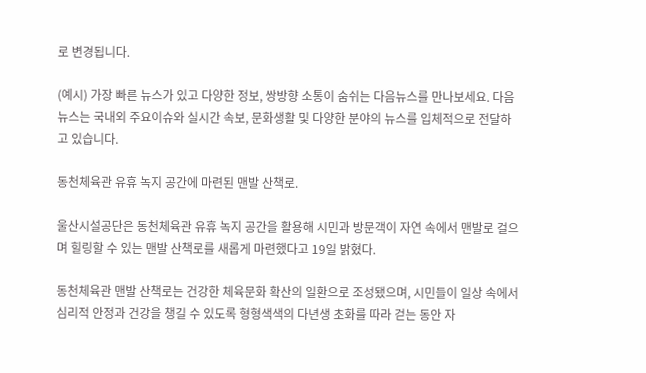로 변경됩니다.

(예시) 가장 빠른 뉴스가 있고 다양한 정보, 쌍방향 소통이 숨쉬는 다음뉴스를 만나보세요. 다음뉴스는 국내외 주요이슈와 실시간 속보, 문화생활 및 다양한 분야의 뉴스를 입체적으로 전달하고 있습니다.

동천체육관 유휴 녹지 공간에 마련된 맨발 산책로.

울산시설공단은 동천체육관 유휴 녹지 공간을 활용해 시민과 방문객이 자연 속에서 맨발로 걸으며 힐링할 수 있는 맨발 산책로를 새롭게 마련했다고 19일 밝혔다.

동천체육관 맨발 산책로는 건강한 체육문화 확산의 일환으로 조성됐으며, 시민들이 일상 속에서 심리적 안정과 건강을 챙길 수 있도록 형형색색의 다년생 초화를 따라 걷는 동안 자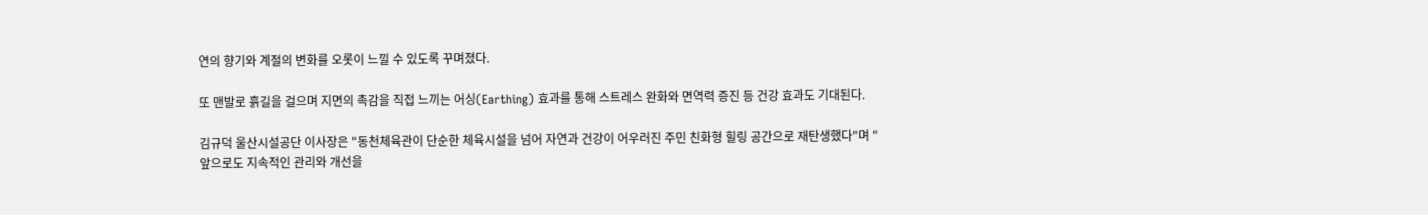연의 향기와 계절의 변화를 오롯이 느낄 수 있도록 꾸며졌다.

또 맨발로 흙길을 걸으며 지면의 촉감을 직접 느끼는 어싱(Earthing) 효과를 통해 스트레스 완화와 면역력 증진 등 건강 효과도 기대된다.

김규덕 울산시설공단 이사장은 "동천체육관이 단순한 체육시설을 넘어 자연과 건강이 어우러진 주민 친화형 힐링 공간으로 재탄생했다"며 "앞으로도 지속적인 관리와 개선을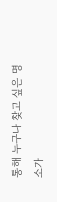통해 누구나 찾고 싶은 명소가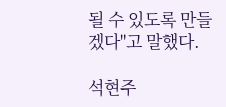될 수 있도록 만들겠다"고 말했다.

석현주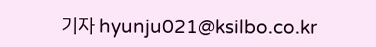기자 hyunju021@ksilbo.co.kr